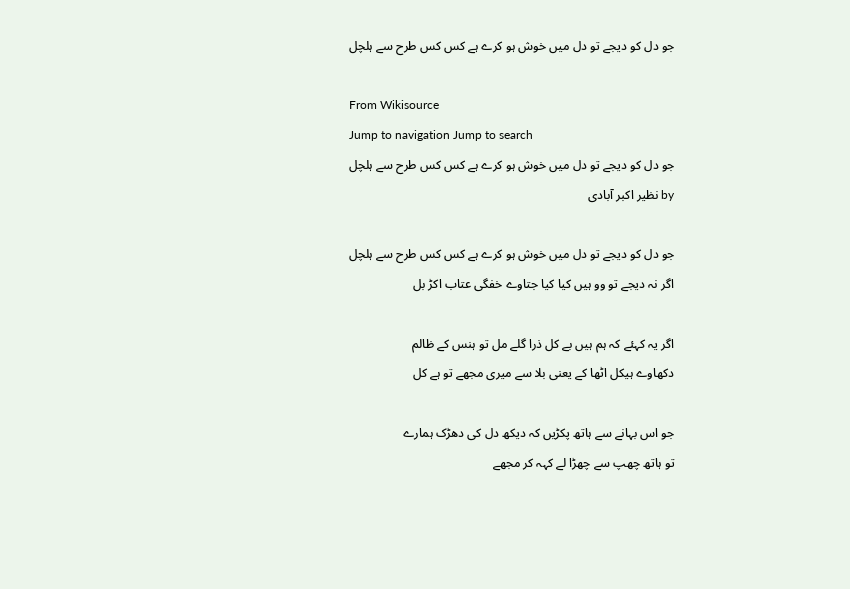جو دل کو دیجے تو دل میں خوش ہو کرے ہے کس کس طرح سے ہلچل

From Wikisource
Jump to navigation Jump to search
جو دل کو دیجے تو دل میں خوش ہو کرے ہے کس کس طرح سے ہلچل
by نظیر اکبر آبادی

جو دل کو دیجے تو دل میں خوش ہو کرے ہے کس کس طرح سے ہلچل
اگر نہ دیجے تو وو ہیں کیا کیا جتاوے خفگی عتاب اکڑ بل

اگر یہ کہئے کہ ہم ہیں بے کل ذرا گلے مل تو ہنس کے ظالم
دکھاوے ہیکل اٹھا کے یعنی بلا سے میری مجھے تو ہے کل

جو اس بہانے سے ہاتھ پکڑیں کہ دیکھ دل کی دھڑک ہمارے
تو ہاتھ چھپ سے چھڑا لے کہہ کر مجھے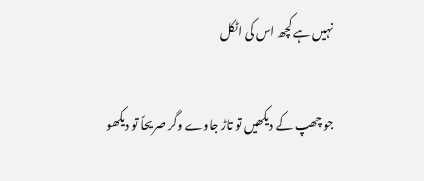نہیں ہے کچھ اس کی اٹکل

جو چھپ کے دیکھیں تو تاڑ جاوے وگر صریحاً تو دیکھو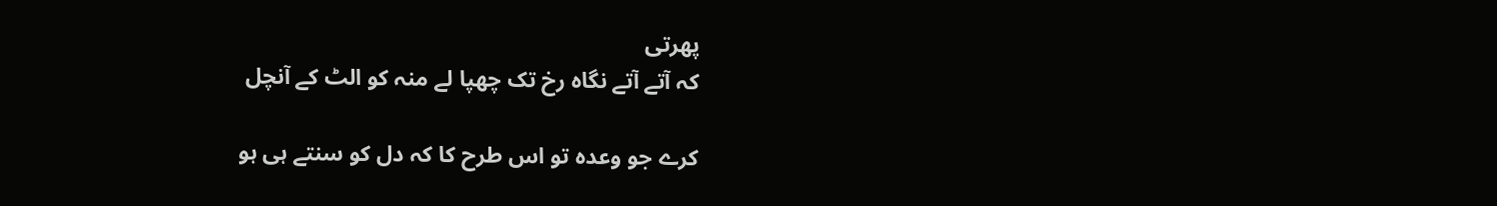پھرتی
کہ آتے آتے نگاہ رخ تک چھپا لے منہ کو الٹ کے آنچل

کرے جو وعدہ تو اس طرح کا کہ دل کو سنتے ہی ہو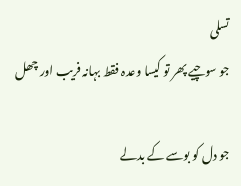تسلی
جو سوچیے پھر تو کیسا وعدہ فقط بہانہ فریب اور چھل

جو دل کو بوسے کے بدلے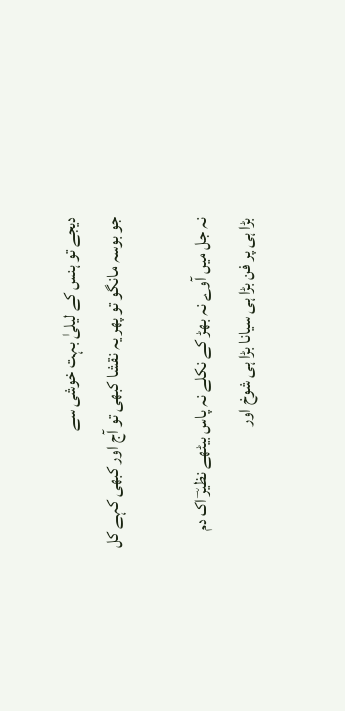دیجے تو ہنس کے لیلیٰ بہت خوشی سے
جو بوسہ مانگو تو پھر یہ نقشا کبھی تو آج اور کبھی کہے کل

نہ جل میں آوے نہ بھڑ کے نکلے نہ پاس بیٹھے نظیرؔ اک دم
بڑا ہی پر فن بڑا ہی سیانا بڑا ہی شوخ اور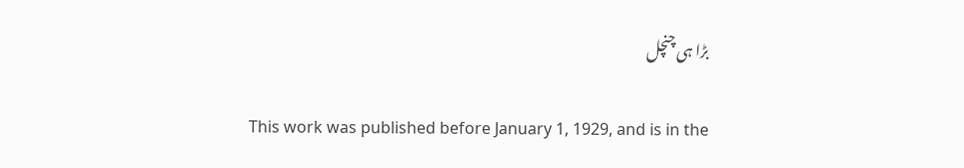بڑا ہی چنچل

This work was published before January 1, 1929, and is in the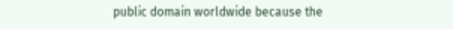public domain worldwide because the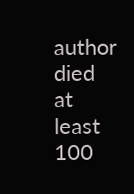author died at least 100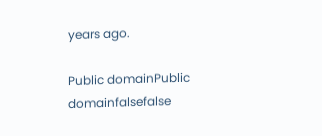years ago.

Public domainPublic domainfalsefalse